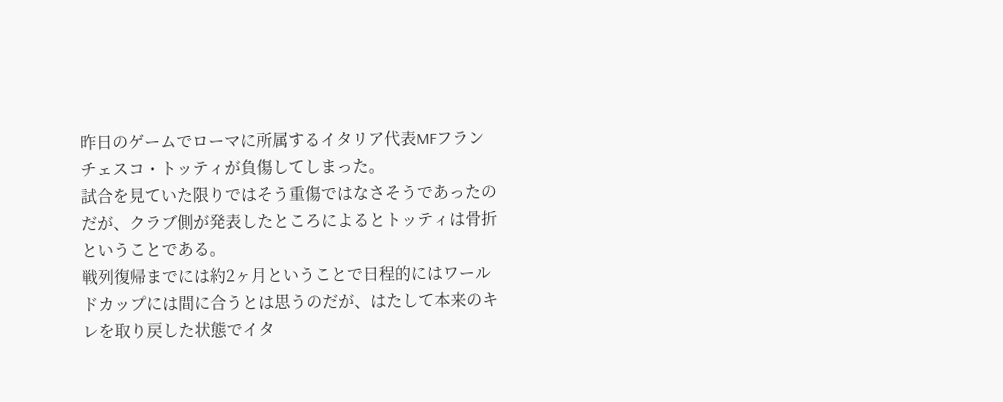昨日のゲームでローマに所属するイタリア代表MFフランチェスコ・トッティが負傷してしまった。
試合を見ていた限りではそう重傷ではなさそうであったのだが、クラブ側が発表したところによるとトッティは骨折ということである。
戦列復帰までには約2ヶ月ということで日程的にはワールドカップには間に合うとは思うのだが、はたして本来のキレを取り戻した状態でイタ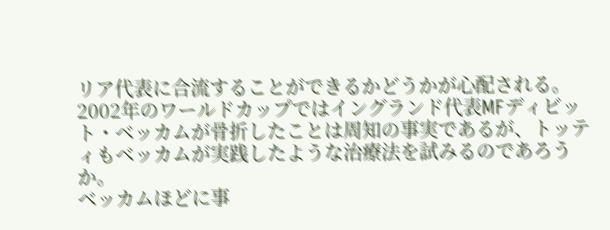リア代表に合流することができるかどうかが心配される。
2002年のワールドカップではイングランド代表MFディビット・ベッカムが骨折したことは周知の事実であるが、トッティもベッカムが実践したような治療法を試みるのであろうか。
ベッカムほどに事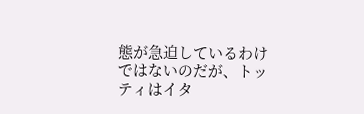態が急迫しているわけではないのだが、トッティはイタ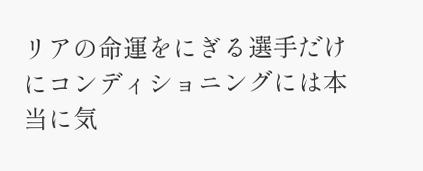リアの命運をにぎる選手だけにコンディショニングには本当に気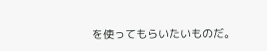を使ってもらいたいものだ。